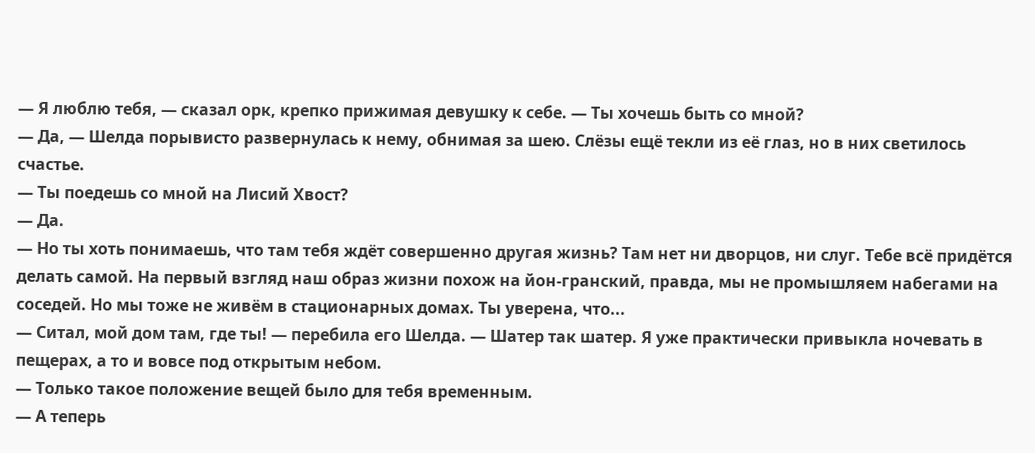— Я люблю тебя, — сказал орк, крепко прижимая девушку к себе. — Ты хочешь быть со мной?
— Да, — Шелда порывисто развернулась к нему, обнимая за шею. Слёзы ещё текли из её глаз, но в них светилось счастье.
— Ты поедешь со мной на Лисий Хвост?
— Да.
— Но ты хоть понимаешь, что там тебя ждёт совершенно другая жизнь? Там нет ни дворцов, ни слуг. Тебе всё придётся делать самой. На первый взгляд наш образ жизни похож на йон-гранский, правда, мы не промышляем набегами на соседей. Но мы тоже не живём в стационарных домах. Ты уверена, что...
— Ситал, мой дом там, где ты! — перебила его Шелда. — Шатер так шатер. Я уже практически привыкла ночевать в пещерах, а то и вовсе под открытым небом.
— Только такое положение вещей было для тебя временным.
— А теперь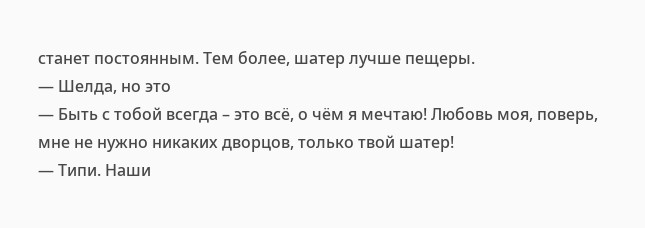станет постоянным. Тем более, шатер лучше пещеры.
— Шелда, но это
— Быть с тобой всегда – это всё, о чём я мечтаю! Любовь моя, поверь, мне не нужно никаких дворцов, только твой шатер!
— Типи. Наши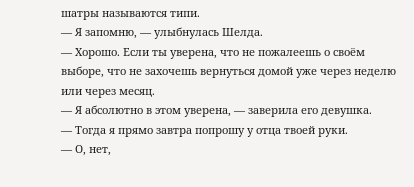шатры называются типи.
— Я запомню, — улыбнулась Шелда.
— Хорошо. Если ты уверена, что не пожалеешь о своём выборе, что не захочешь вернуться домой уже через неделю или через месяц.
— Я абсолютно в этом уверена, — заверила его девушка.
— Тогда я прямо завтра попрошу у отца твоей руки.
— О, нет,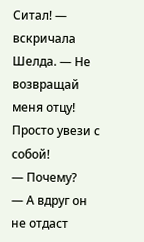Ситал! — вскричала Шелда. — Не возвращай меня отцу! Просто увези с собой!
— Почему?
— А вдруг он не отдаст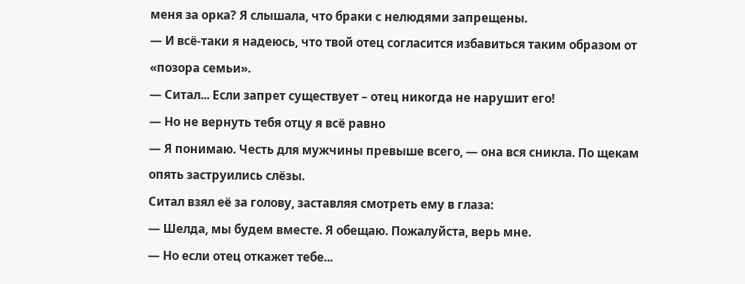меня за орка? Я слышала, что браки с нелюдями запрещены.
— И всё-таки я надеюсь, что твой отец согласится избавиться таким образом от «позора семьи».
— Ситал... Если запрет существует – отец никогда не нарушит его!
— Но не вернуть тебя отцу я всё равно
— Я понимаю. Честь для мужчины превыше всего, — она вся сникла. По щекам опять заструились слёзы.
Ситал взял её за голову, заставляя смотреть ему в глаза:
— Шелда, мы будем вместе. Я обещаю. Пожалуйста, верь мне.
— Но если отец откажет тебе...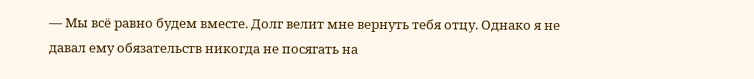— Мы всё равно будем вместе. Долг велит мне вернуть тебя отцу. Однако я не давал ему обязательств никогда не посягать на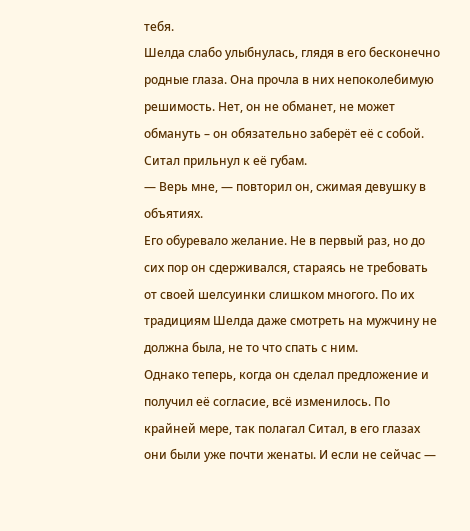тебя.
Шелда слабо улыбнулась, глядя в его бесконечно родные глаза. Она прочла в них непоколебимую решимость. Нет, он не обманет, не может обмануть – он обязательно заберёт её с собой.
Ситал прильнул к её губам.
— Верь мне, — повторил он, сжимая девушку в объятиях.
Его обуревало желание. Не в первый раз, но до сих пор он сдерживался, стараясь не требовать от своей шелсуинки слишком многого. По их традициям Шелда даже смотреть на мужчину не должна была, не то что спать с ним.
Однако теперь, когда он сделал предложение и получил её согласие, всё изменилось. По крайней мере, так полагал Ситал, в его глазах они были уже почти женаты. И если не сейчас —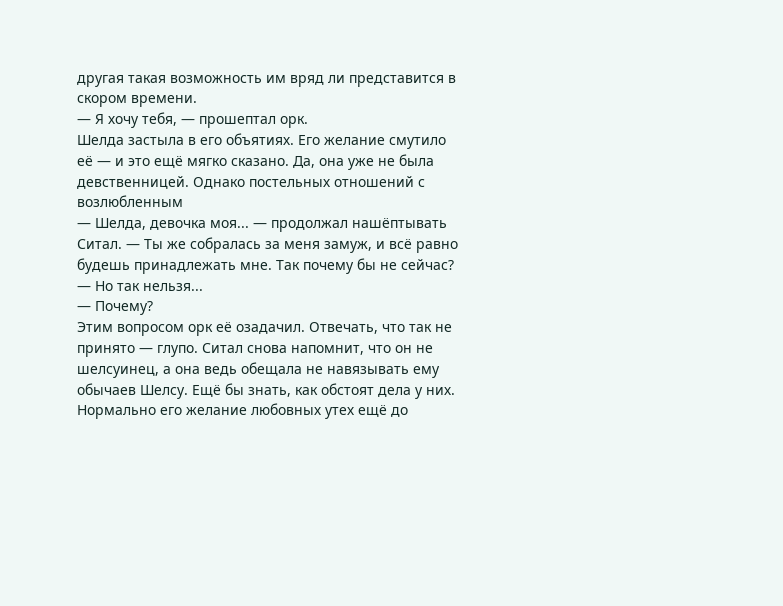другая такая возможность им вряд ли представится в скором времени.
— Я хочу тебя, — прошептал орк.
Шелда застыла в его объятиях. Его желание смутило её — и это ещё мягко сказано. Да, она уже не была девственницей. Однако постельных отношений с возлюбленным
— Шелда, девочка моя... — продолжал нашёптывать Ситал. — Ты же собралась за меня замуж, и всё равно будешь принадлежать мне. Так почему бы не сейчас?
— Но так нельзя...
— Почему?
Этим вопросом орк её озадачил. Отвечать, что так не принято — глупо. Ситал снова напомнит, что он не шелсуинец, а она ведь обещала не навязывать ему обычаев Шелсу. Ещё бы знать, как обстоят дела у них. Нормально его желание любовных утех ещё до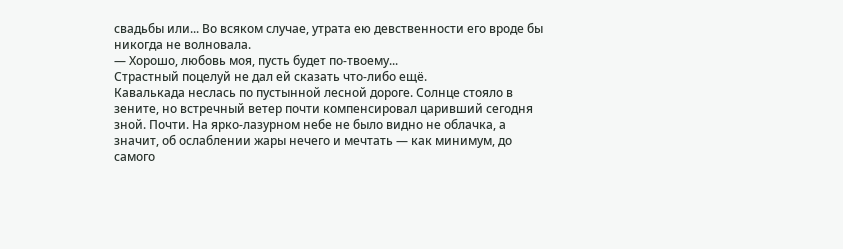свадьбы или... Во всяком случае, утрата ею девственности его вроде бы никогда не волновала.
— Хорошо, любовь моя, пусть будет по-твоему...
Страстный поцелуй не дал ей сказать что-либо ещё.
Кавалькада неслась по пустынной лесной дороге. Солнце стояло в зените, но встречный ветер почти компенсировал царивший сегодня зной. Почти. На ярко-лазурном небе не было видно не облачка, а значит, об ослаблении жары нечего и мечтать — как минимум, до самого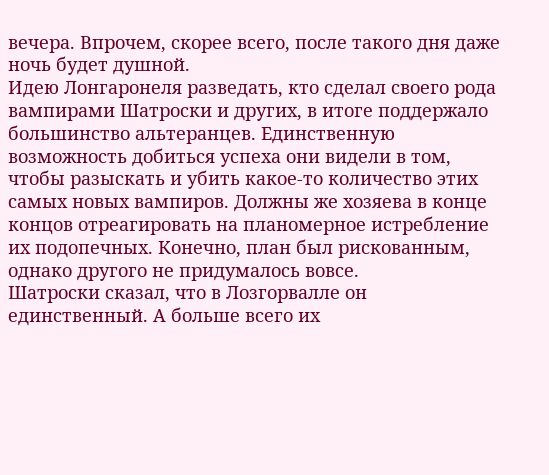вечера. Впрочем, скорее всего, после такого дня даже ночь будет душной.
Идею Лонгаронеля разведать, кто сделал своего рода вампирами Шатроски и других, в итоге поддержало большинство альтеранцев. Единственную возможность добиться успеха они видели в том, чтобы разыскать и убить какое-то количество этих самых новых вампиров. Должны же хозяева в конце концов отреагировать на планомерное истребление их подопечных. Конечно, план был рискованным, однако другого не придумалось вовсе.
Шатроски сказал, что в Лозгорвалле он единственный. А больше всего их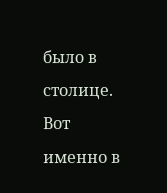было в столице. Вот именно в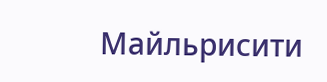Майльрисити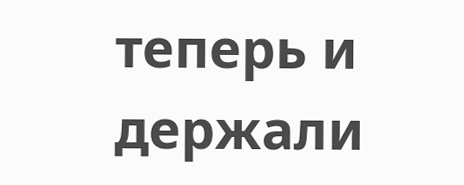теперь и держали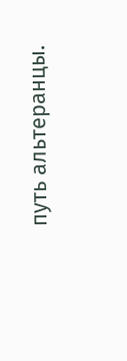путь альтеранцы.